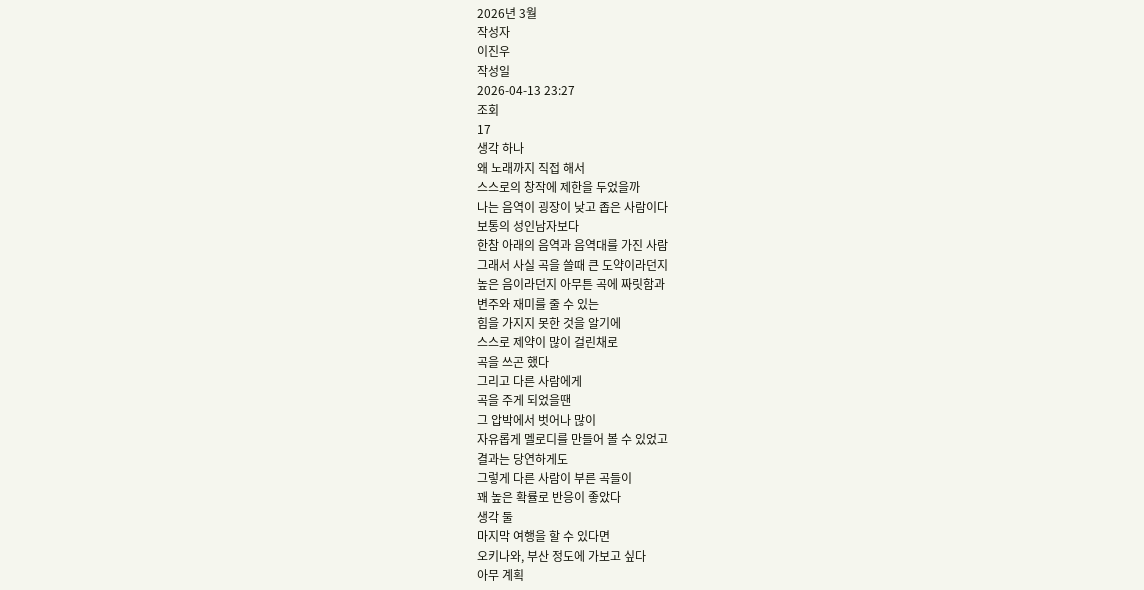2026년 3월
작성자
이진우
작성일
2026-04-13 23:27
조회
17
생각 하나
왜 노래까지 직접 해서
스스로의 창작에 제한을 두었을까
나는 음역이 굉장이 낮고 좁은 사람이다
보통의 성인남자보다
한참 아래의 음역과 음역대를 가진 사람
그래서 사실 곡을 쓸때 큰 도약이라던지
높은 음이라던지 아무튼 곡에 짜릿함과
변주와 재미를 줄 수 있는
힘을 가지지 못한 것을 알기에
스스로 제약이 많이 걸린채로
곡을 쓰곤 했다
그리고 다른 사람에게
곡을 주게 되었을땐
그 압박에서 벗어나 많이
자유롭게 멜로디를 만들어 볼 수 있었고
결과는 당연하게도
그렇게 다른 사람이 부른 곡들이
꽤 높은 확률로 반응이 좋았다
생각 둘
마지막 여행을 할 수 있다면
오키나와, 부산 정도에 가보고 싶다
아무 계획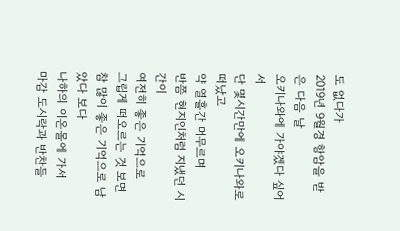도 없다가
2019년 9월경 항암을 받은 다음 날
오키나와에 가야겠다 싶어서
단 몇시간만에 오키나와로 떠났고
약 열흘간 머무르며
반쯤 현지인처럼 지냈던 시간이
여전히 좋은 기억으로
그립게 떠오르는 것 보면
참 많이 좋은 기억으로 남았다 보다
나하의 이온몰에 가서
마감 도시락과 반찬들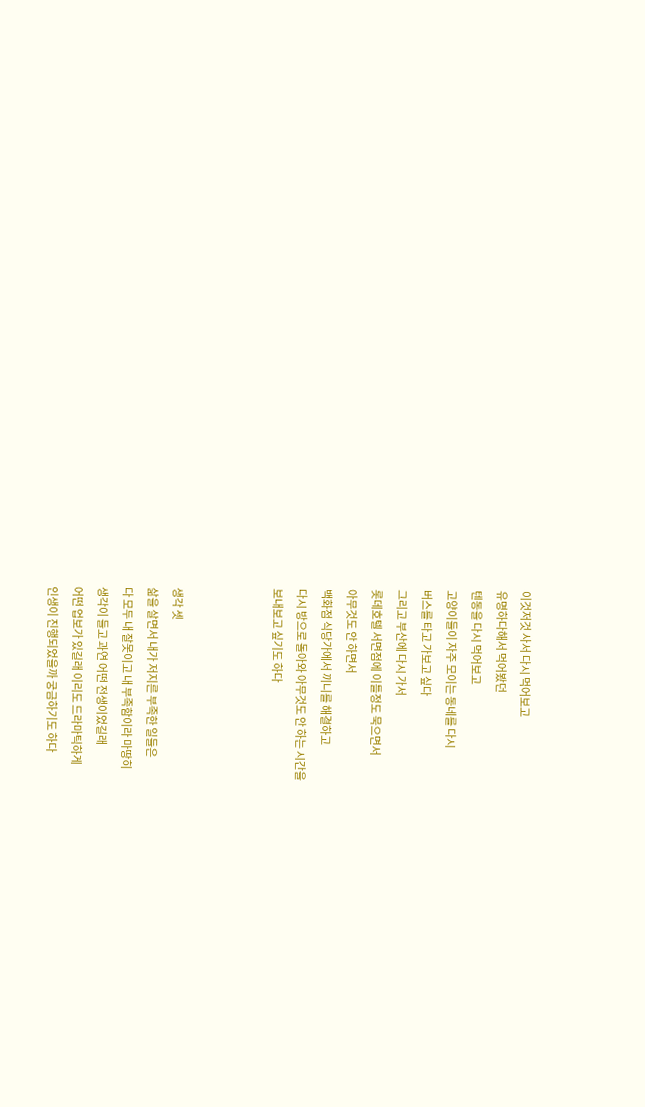이것저것 사서 다시 먹어보고
유명하다해서 먹어봤던
텐동을 다시 먹어보고
고양이들이 자주 모이는 동네를 다시
버스를 타고 가보고 싶다
그리고 부산에 다시 가서
롯데호텔 서면점에 이틀정도 묵으면서
아무것도 안 하면서
백화점 식당가에서 끼니를 해결하고
다시 방으로 돌아와 아무것도 안 하는 시간을
보내보고 싶기도 하다



생각 셋
삶을 살면서 내가 저지른 부족한 일들은
다 모두 내 잘못이고 내 부족함이라 마땅히
생각이 들고 과연 어떤 전생이었길래
어떤 업보가 있길래 이리도 드라마틱하게
인생이 진행되었을까 궁금하기도 하다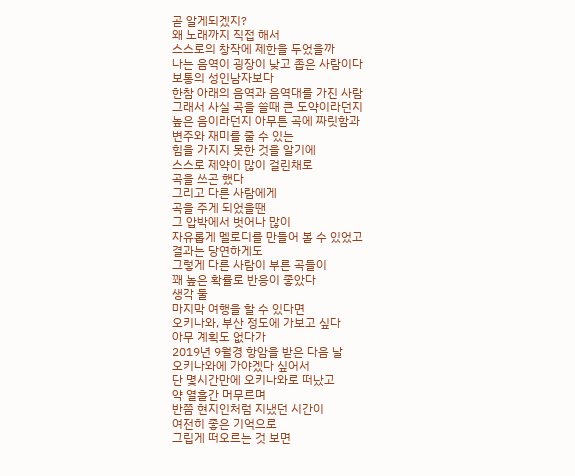곧 알게되겠지?
왜 노래까지 직접 해서
스스로의 창작에 제한을 두었을까
나는 음역이 굉장이 낮고 좁은 사람이다
보통의 성인남자보다
한참 아래의 음역과 음역대를 가진 사람
그래서 사실 곡을 쓸때 큰 도약이라던지
높은 음이라던지 아무튼 곡에 짜릿함과
변주와 재미를 줄 수 있는
힘을 가지지 못한 것을 알기에
스스로 제약이 많이 걸린채로
곡을 쓰곤 했다
그리고 다른 사람에게
곡을 주게 되었을땐
그 압박에서 벗어나 많이
자유롭게 멜로디를 만들어 볼 수 있었고
결과는 당연하게도
그렇게 다른 사람이 부른 곡들이
꽤 높은 확률로 반응이 좋았다
생각 둘
마지막 여행을 할 수 있다면
오키나와, 부산 정도에 가보고 싶다
아무 계획도 없다가
2019년 9월경 항암을 받은 다음 날
오키나와에 가야겠다 싶어서
단 몇시간만에 오키나와로 떠났고
약 열흘간 머무르며
반쯤 현지인처럼 지냈던 시간이
여전히 좋은 기억으로
그립게 떠오르는 것 보면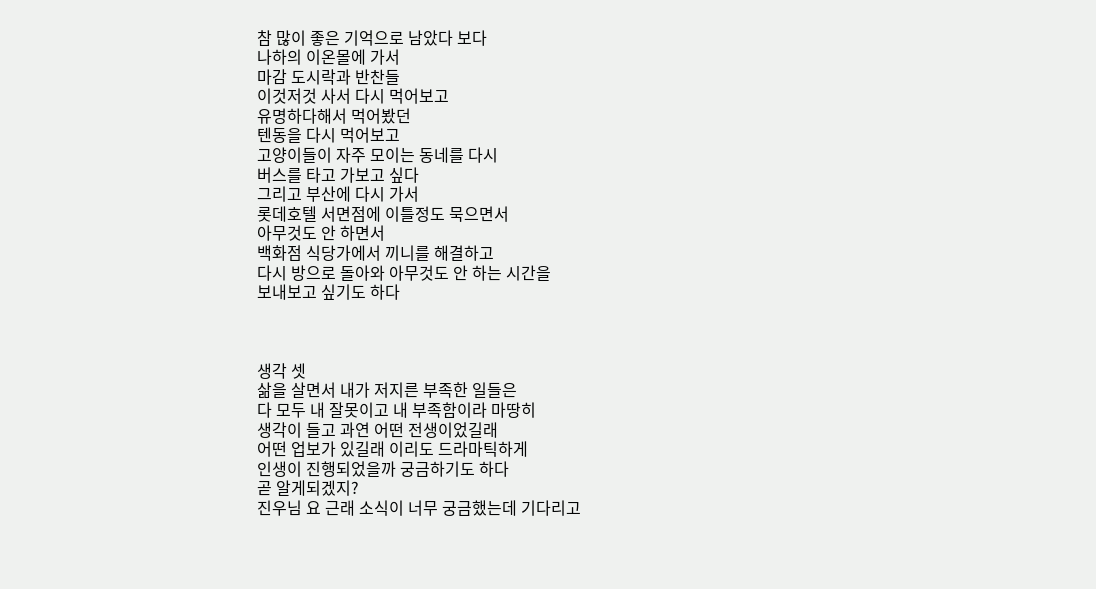참 많이 좋은 기억으로 남았다 보다
나하의 이온몰에 가서
마감 도시락과 반찬들
이것저것 사서 다시 먹어보고
유명하다해서 먹어봤던
텐동을 다시 먹어보고
고양이들이 자주 모이는 동네를 다시
버스를 타고 가보고 싶다
그리고 부산에 다시 가서
롯데호텔 서면점에 이틀정도 묵으면서
아무것도 안 하면서
백화점 식당가에서 끼니를 해결하고
다시 방으로 돌아와 아무것도 안 하는 시간을
보내보고 싶기도 하다



생각 셋
삶을 살면서 내가 저지른 부족한 일들은
다 모두 내 잘못이고 내 부족함이라 마땅히
생각이 들고 과연 어떤 전생이었길래
어떤 업보가 있길래 이리도 드라마틱하게
인생이 진행되었을까 궁금하기도 하다
곧 알게되겠지?
진우님 요 근래 소식이 너무 궁금했는데 기다리고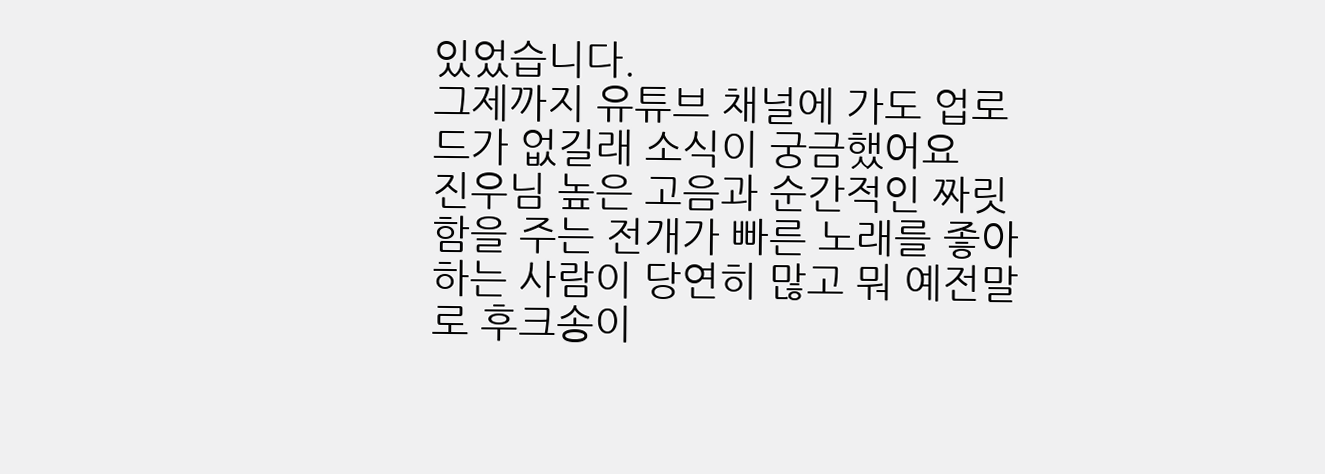있었습니다.
그제까지 유튜브 채널에 가도 업로드가 없길래 소식이 궁금했어요
진우님 높은 고음과 순간적인 짜릿함을 주는 전개가 빠른 노래를 좋아하는 사람이 당연히 많고 뭐 예전말로 후크송이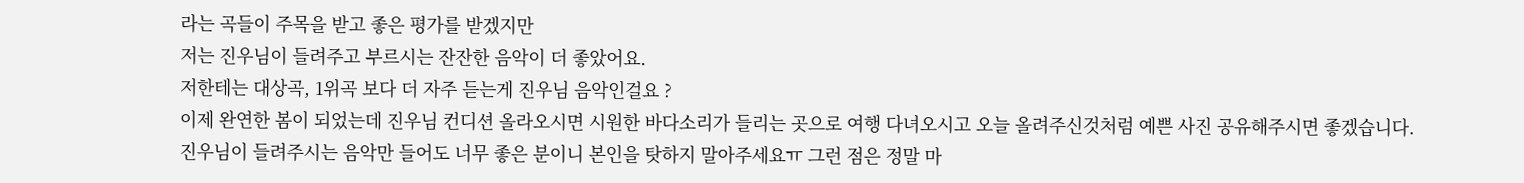라는 곡들이 주목을 받고 좋은 평가를 받겠지만
저는 진우님이 들려주고 부르시는 잔잔한 음악이 더 좋았어요.
저한테는 대상곡, 1위곡 보다 더 자주 듣는게 진우님 음악인걸요 ?
이제 완연한 봄이 되었는데 진우님 컨디션 올라오시면 시원한 바다소리가 들리는 곳으로 여행 다녀오시고 오늘 올려주신것처럼 예쁜 사진 공유해주시면 좋겠습니다.
진우님이 들려주시는 음악만 들어도 너무 좋은 분이니 본인을 탓하지 말아주세요ㅠ 그런 점은 정말 마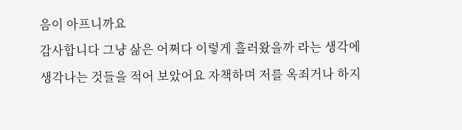음이 아프니까요
감사합니다 그냥 삶은 어쩌다 이렇게 흘러왔을까 라는 생각에 생각나는 것들을 적어 보았어요 자책하며 저를 옥죄거나 하지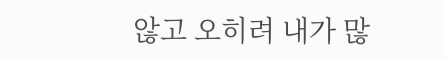않고 오히려 내가 많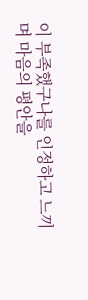이 부족했구나를 인정하고 느끼며 마음의 평안을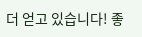더 얻고 있습니다! 좋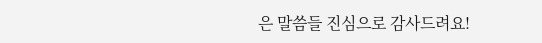은 말씀들 진심으로 감사드려요!